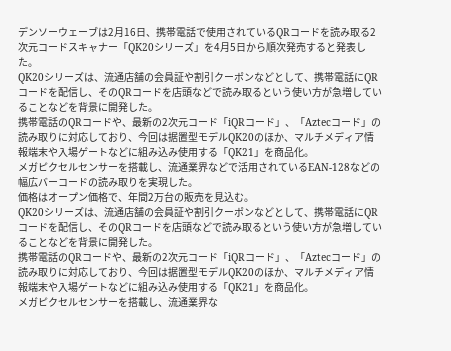デンソーウェーブは2月16日、携帯電話で使用されているQRコードを読み取る2次元コードスキャナー「QK20シリーズ」を4月5日から順次発売すると発表した。
QK20シリーズは、流通店舗の会員証や割引クーポンなどとして、携帯電話にQRコードを配信し、そのQRコードを店頭などで読み取るという使い方が急増していることなどを背景に開発した。
携帯電話のQRコードや、最新の2次元コード「iQRコード」、「Aztecコード」の読み取りに対応しており、今回は据置型モデルQK20のほか、マルチメディア情報端末や入場ゲートなどに組み込み使用する「QK21」を商品化。
メガピクセルセンサーを搭載し、流通業界などで活用されているEAN-128などの幅広バーコードの読み取りを実現した。
価格はオープン価格で、年間2万台の販売を見込む。
QK20シリーズは、流通店舗の会員証や割引クーポンなどとして、携帯電話にQRコードを配信し、そのQRコードを店頭などで読み取るという使い方が急増していることなどを背景に開発した。
携帯電話のQRコードや、最新の2次元コード「iQRコード」、「Aztecコード」の読み取りに対応しており、今回は据置型モデルQK20のほか、マルチメディア情報端末や入場ゲートなどに組み込み使用する「QK21」を商品化。
メガピクセルセンサーを搭載し、流通業界な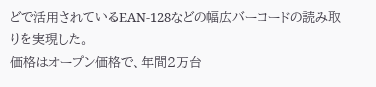どで活用されているEAN-128などの幅広バーコードの読み取りを実現した。
価格はオープン価格で、年間2万台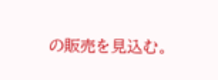の販売を見込む。